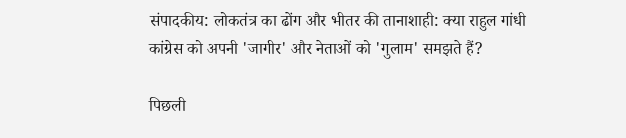संपादकीय: लोकतंत्र का ढोंग और भीतर की तानाशाही: क्या राहुल गांधी कांग्रेस को अपनी 'जागीर' और नेताओं को 'गुलाम' समझते हैं?

पिछली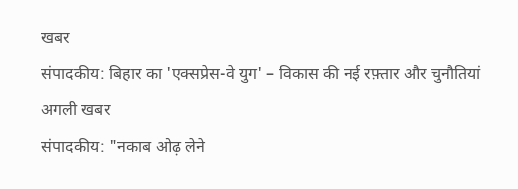खबर
संपादकीय: बिहार का 'एक्सप्रेस-वे युग' – विकास की नई रफ़्तार और चुनौतियां
अगली खबर
संपादकीय: "नकाब ओढ़ लेने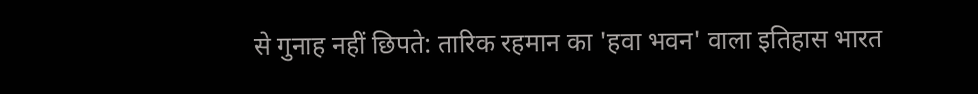से गुनाह नहीं छिपते: तारिक रहमान का 'हवा भवन' वाला इतिहास भारत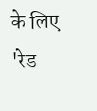के लिए 'रेड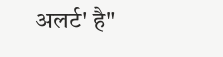अलर्ट' है"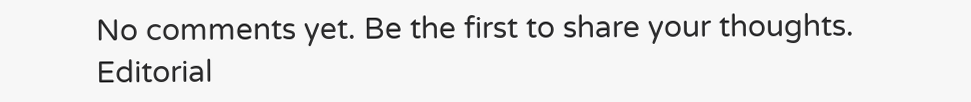No comments yet. Be the first to share your thoughts.
Editorial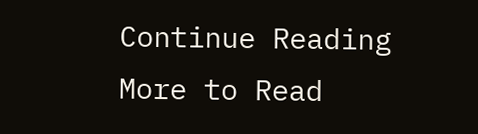Continue Reading
More to Read